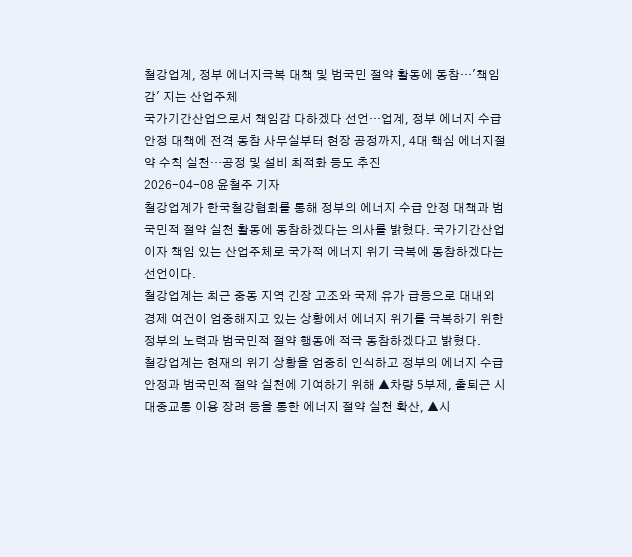철강업계, 정부 에너지극복 대책 및 범국민 절약 활동에 동참…'책임감' 지는 산업주체
국가기간산업으로서 책임감 다하겠다 선언…업계, 정부 에너지 수급 안정 대책에 전격 동참 사무실부터 현장 공정까지, 4대 핵심 에너지절약 수칙 실천…공정 및 설비 최적화 등도 추진
2026-04-08 윤철주 기자
철강업계가 한국철강협회를 통해 정부의 에너지 수급 안정 대책과 범국민적 절약 실천 활동에 동참하겠다는 의사를 밝혔다. 국가기간산업이자 책임 있는 산업주체로 국가적 에너지 위기 극복에 동참하겠다는 선언이다.
철강업계는 최근 중동 지역 긴장 고조와 국제 유가 급등으로 대내외 경제 여건이 엄중해지고 있는 상황에서 에너지 위기를 극복하기 위한 정부의 노력과 범국민적 절약 행동에 적극 동참하겠다고 밝혔다.
철강업계는 현재의 위기 상황을 엄중히 인식하고 정부의 에너지 수급 안정과 범국민적 절약 실천에 기여하기 위해 ▲차량 5부제, 출퇴근 시 대중교통 이용 장려 등을 통한 에너지 절약 실천 확산, ▲시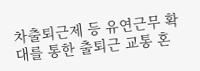차출퇴근제 등 유연근무 확대를 통한 출퇴근 교통 혼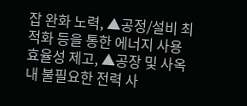잡 완화 노력, ▲공정/설비 최적화 등을 통한 에너지 사용 효율성 제고, ▲공장 및 사옥 내 불필요한 전력 사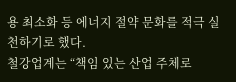용 최소화 등 에너지 절약 문화를 적극 실천하기로 했다.
철강업계는 “책임 있는 산업 주체로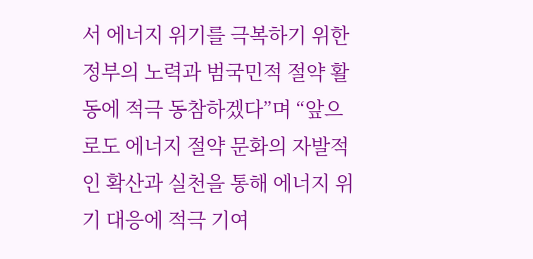서 에너지 위기를 극복하기 위한 정부의 노력과 범국민적 절약 활동에 적극 동참하겠다”며 “앞으로도 에너지 절약 문화의 자발적인 확산과 실천을 통해 에너지 위기 대응에 적극 기여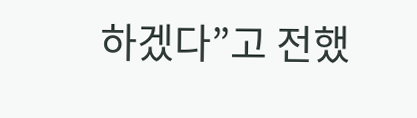하겠다”고 전했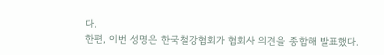다.
한편, 이번 성명은 한국철강협회가 협회사 의견을 종합해 발표했다.